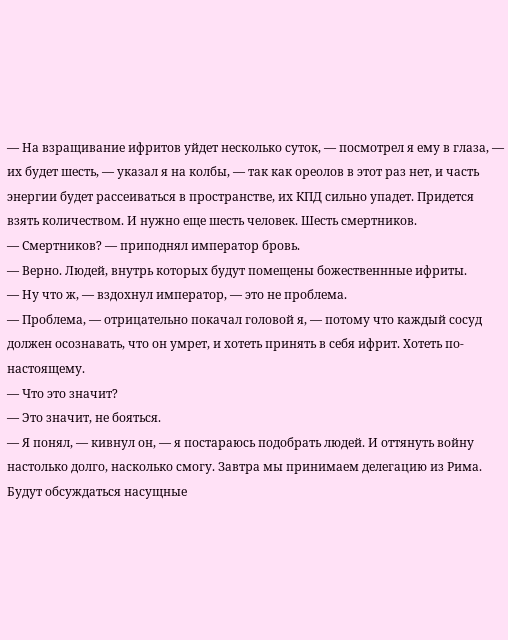— На взращивание ифритов уйдет несколько суток, — посмотрел я ему в глаза, — их будет шесть, — указал я на колбы, — так как ореолов в этот раз нет, и часть энергии будет рассеиваться в пространстве, их КПД сильно упадет. Придется взять количеством. И нужно еще шесть человек. Шесть смертников.
— Смертников? — приподнял император бровь.
— Верно. Людей, внутрь которых будут помещены божественнные ифриты.
— Ну что ж, — вздохнул император, — это не проблема.
— Проблема, — отрицательно покачал головой я, — потому что каждый сосуд должен осознавать, что он умрет, и хотеть принять в себя ифрит. Хотеть по-настоящему.
— Что это значит?
— Это значит, не бояться.
— Я понял, — кивнул он, — я постараюсь подобрать людей. И оттянуть войну настолько долго, насколько смогу. Завтра мы принимаем делегацию из Рима. Будут обсуждаться насущные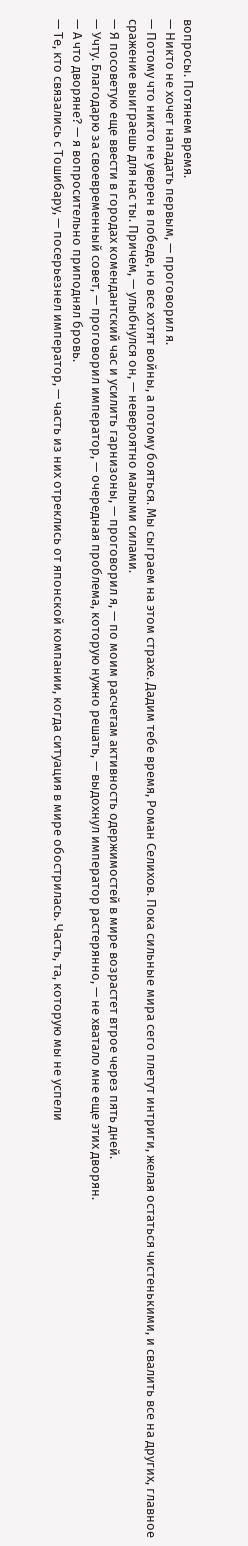вопросы. Потянем время.
— Никто не хочет нападать первым, — проговорил я.
— Потому что никто не уверен в победе, но все хотят войны, а потому бояться. Мы сыграем на этом страхе. Дадим тебе время, Роман Селихов. Пока сильные мира сего плетут интриги, желая остаться чистенькими, и свалить все на других, главное сражение выиграешь для нас ты. Причем, — улыбнулся он, — невероятно малыми силами.
— Я посоветую еще ввести в городах комендантский час и усилить гарнизоны, — проговорил я, — по моим расчетам активность одержимостей в мире возрастет втрое через пять дней.
— Учту. Благодарю за своевременный совет, — проговорил император, — очередная проблема, которую нужно решать, — выдохнул император растерянно, — не хватало мне еще этих дворян.
— А что дворяне? — я вопросительно приподнял бровь.
— Те, кто связались с Тошибару, — посерьезнел император, — часть из них отреклись от японской компании, когда ситуация в мире обострилась. Часть, та, которую мы не успели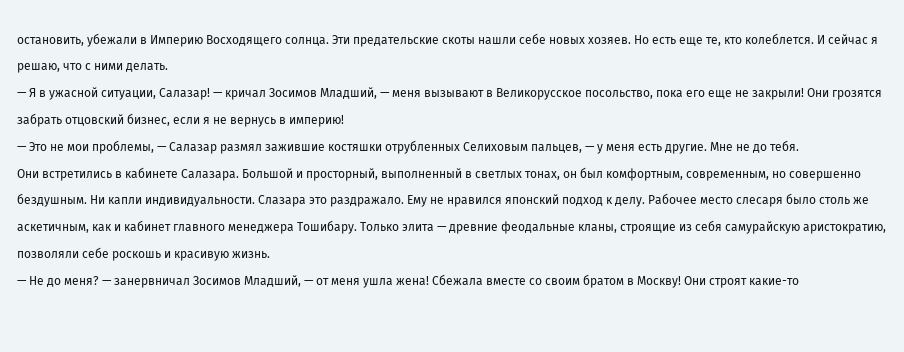остановить, убежали в Империю Восходящего солнца. Эти предательские скоты нашли себе новых хозяев. Но есть еще те, кто колеблется. И сейчас я решаю, что с ними делать.
— Я в ужасной ситуации, Салазар! — кричал Зосимов Младший, — меня вызывают в Великорусское посольство, пока его еще не закрыли! Они грозятся забрать отцовский бизнес, если я не вернусь в империю!
— Это не мои проблемы, — Салазар размял зажившие костяшки отрубленных Селиховым пальцев, — у меня есть другие. Мне не до тебя.
Они встретились в кабинете Салазара. Большой и просторный, выполненный в светлых тонах, он был комфортным, современным, но совершенно бездушным. Ни капли индивидуальности. Слазара это раздражало. Ему не нравился японский подход к делу. Рабочее место слесаря было столь же аскетичным, как и кабинет главного менеджера Тошибару. Только элита — древние феодальные кланы, строящие из себя самурайскую аристократию, позволяли себе роскошь и красивую жизнь.
— Не до меня? — занервничал Зосимов Младший, — от меня ушла жена! Сбежала вместе со своим братом в Москву! Они строят какие-то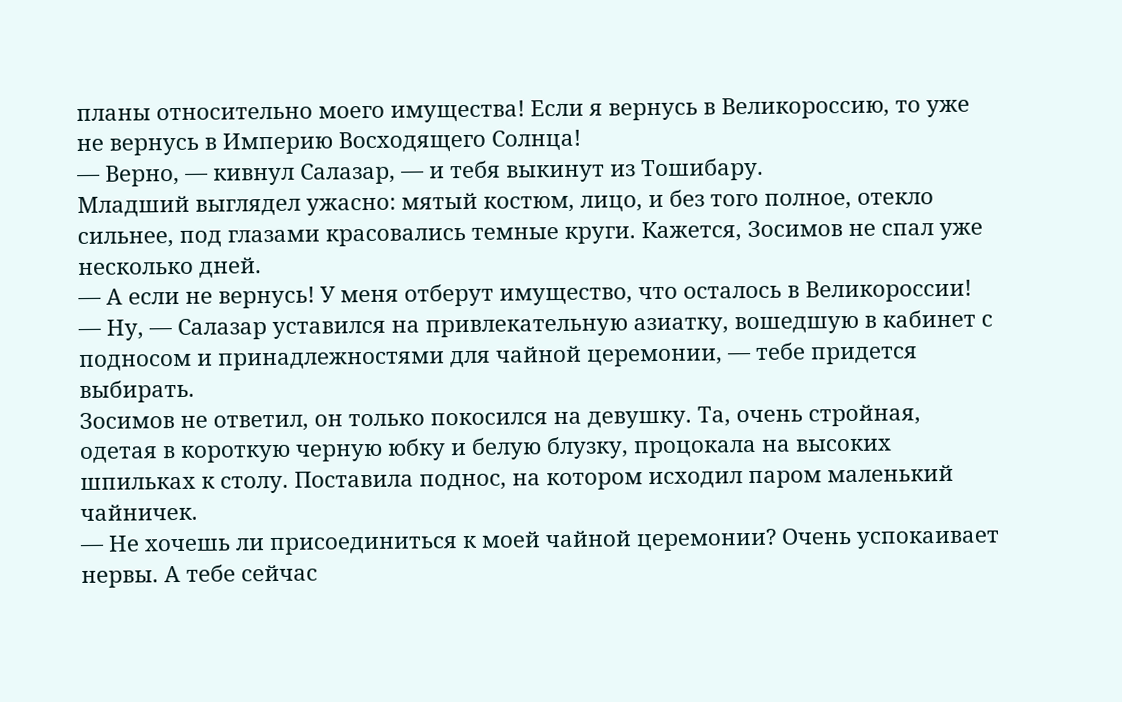планы относительно моего имущества! Если я вернусь в Великороссию, то уже не вернусь в Империю Восходящего Солнца!
— Верно, — кивнул Салазар, — и тебя выкинут из Тошибару.
Младший выглядел ужасно: мятый костюм, лицо, и без того полное, отекло сильнее, под глазами красовались темные круги. Кажется, Зосимов не спал уже несколько дней.
— А если не вернусь! У меня отберут имущество, что осталось в Великороссии!
— Ну, — Салазар уставился на привлекательную азиатку, вошедшую в кабинет с подносом и принадлежностями для чайной церемонии, — тебе придется выбирать.
Зосимов не ответил, он только покосился на девушку. Та, очень стройная, одетая в короткую черную юбку и белую блузку, процокала на высоких шпильках к столу. Поставила поднос, на котором исходил паром маленький чайничек.
— Не хочешь ли присоединиться к моей чайной церемонии? Очень успокаивает нервы. А тебе сейчас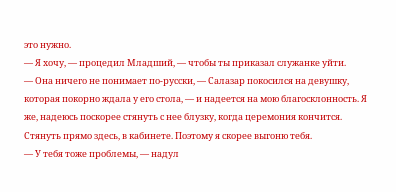это нужно.
— Я хочу, — процедил Младший, — чтобы ты приказал служанке уйти.
— Она ничего не понимает по-русски, — Салазар покосился на девушку, которая покорно ждала у его стола, — и надеется на мою благосклонность. Я же, надеюсь поскорее стянуть с нее блузку, когда церемония кончится. Стянуть прямо здесь, в кабинете. Поэтому я скорее выгоню тебя.
— У тебя тоже проблемы, — надул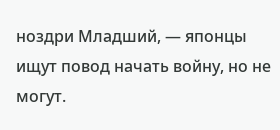ноздри Младший, — японцы ищут повод начать войну, но не могут.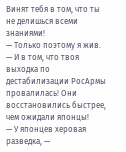Винят тебя в том, что ты не делишься всеми знаниями!
— Только поэтому я жив.
— И в том, что твоя выходка по дестабилизации РосАрмы провалилась! Они восстановились быстрее, чем ожидали японцы!
— У японцев херовая разведка, —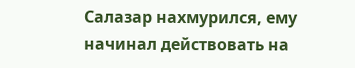Салазар нахмурился, ему начинал действовать на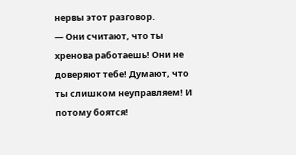нервы этот разговор.
— Они считают, что ты хренова работаешь! Они не доверяют тебе! Думают, что ты слишком неуправляем! И потому боятся!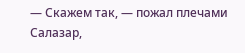— Скажем так, — пожал плечами Салазар,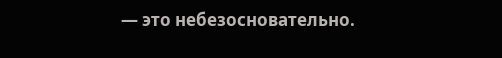— это небезосновательно.